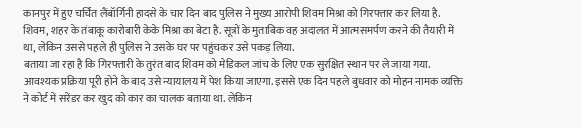कानपुर में हुए चर्चित लैंबॉर्गिनी हादसे के चार दिन बाद पुलिस ने मुख्य आरोपी शिवम मिश्रा को गिरफ्तार कर लिया है. शिवम, शहर के तंबाकू कारोबारी केके मिश्रा का बेटा है. सूत्रों के मुताबिक वह अदालत में आत्मसमर्पण करने की तैयारी में था, लेकिन उससे पहले ही पुलिस ने उसके घर पर पहुंचकर उसे पकड़ लिया.
बताया जा रहा है कि गिरफ्तारी के तुरंत बाद शिवम को मेडिकल जांच के लिए एक सुरक्षित स्थान पर ले जाया गया. आवश्यक प्रक्रिया पूरी होने के बाद उसे न्यायालय में पेश किया जाएगा. इससे एक दिन पहले बुधवार को मोहन नामक व्यक्ति ने कोर्ट में सरेंडर कर खुद को कार का चालक बताया था. लेकिन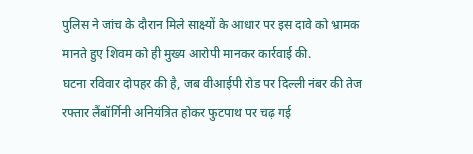पुलिस ने जांच के दौरान मिले साक्ष्यों के आधार पर इस दावे को भ्रामक मानते हुए शिवम को ही मुख्य आरोपी मानकर कार्रवाई की.
घटना रविवार दोपहर की है, जब वीआईपी रोड पर दिल्ली नंबर की तेज रफ्तार लैंबॉर्गिनी अनियंत्रित होकर फुटपाथ पर चढ़ गई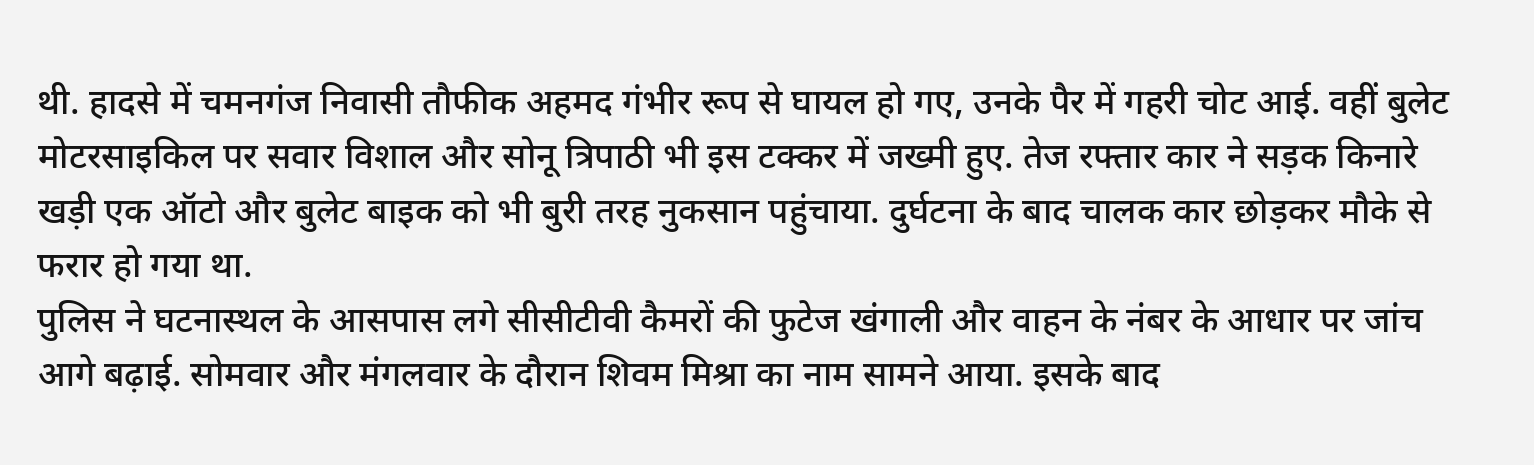थी. हादसे में चमनगंज निवासी तौफीक अहमद गंभीर रूप से घायल हो गए, उनके पैर में गहरी चोट आई. वहीं बुलेट मोटरसाइकिल पर सवार विशाल और सोनू त्रिपाठी भी इस टक्कर में जख्मी हुए. तेज रफ्तार कार ने सड़क किनारे खड़ी एक ऑटो और बुलेट बाइक को भी बुरी तरह नुकसान पहुंचाया. दुर्घटना के बाद चालक कार छोड़कर मौके से फरार हो गया था.
पुलिस ने घटनास्थल के आसपास लगे सीसीटीवी कैमरों की फुटेज खंगाली और वाहन के नंबर के आधार पर जांच आगे बढ़ाई. सोमवार और मंगलवार के दौरान शिवम मिश्रा का नाम सामने आया. इसके बाद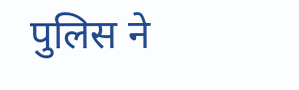पुलिस ने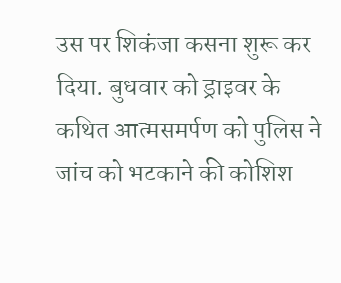उस पर शिकंजा कसना शुरू कर दिया. बुधवार को ड्राइवर के कथित आत्मसमर्पण को पुलिस ने जांच को भटकाने की कोशिश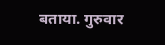बताया. गुरुवार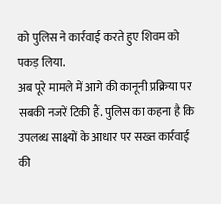को पुलिस ने कार्रवाई करते हुए शिवम को पकड़ लिया.
अब पूरे मामले में आगे की कानूनी प्रक्रिया पर सबकी नजरें टिकी हैं. पुलिस का कहना है कि उपलब्ध साक्ष्यों के आधार पर सख्त कार्रवाई की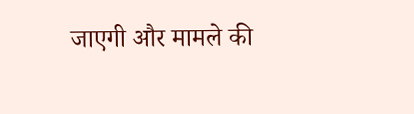जाएगी और मामले की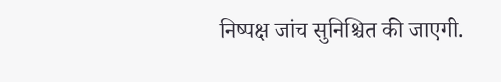निष्पक्ष जांच सुनिश्चित की जाएगी.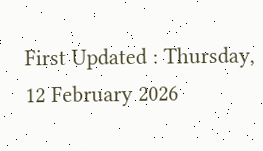First Updated : Thursday, 12 February 2026